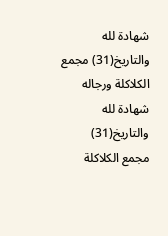شهادة لله والتاريخ(31) مجمع الكلاكلة ورجاله
شهادة لله والتاريخ(31)
مجمع الكلاكلة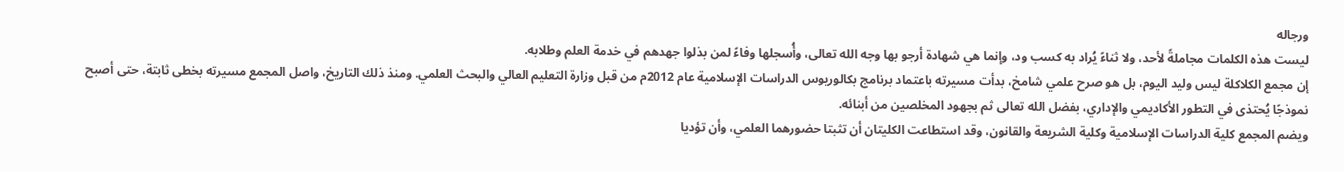ورجاله
ليست هذه الكلمات مجاملةً لأحد، ولا ثناءً يُراد به كسب ود، وإنما هي شهادة أرجو بها وجه الله تعالى، وأُسجلها وفاءً لمن بذلوا جهدهم في خدمة العلم وطلابه.
إن مجمع الكلاكلة ليس وليد اليوم، بل هو صرح علمي شامخ، بدأت مسيرته باعتماد برنامج بكالوريوس الدراسات الإسلامية عام 2012م من قبل وزارة التعليم العالي والبحث العلمي. ومنذ ذلك التاريخ، واصل المجمع مسيرته بخطى ثابتة، حتى أصبح نموذجًا يُحتذى في التطور الأكاديمي والإداري، بفضل الله تعالى ثم بجهود المخلصين من أبنائه.
ويضم المجمع كلية الدراسات الإسلامية وكلية الشريعة والقانون، وقد استطاعت الكليتان أن تثبتا حضورهما العلمي، وأن تؤديا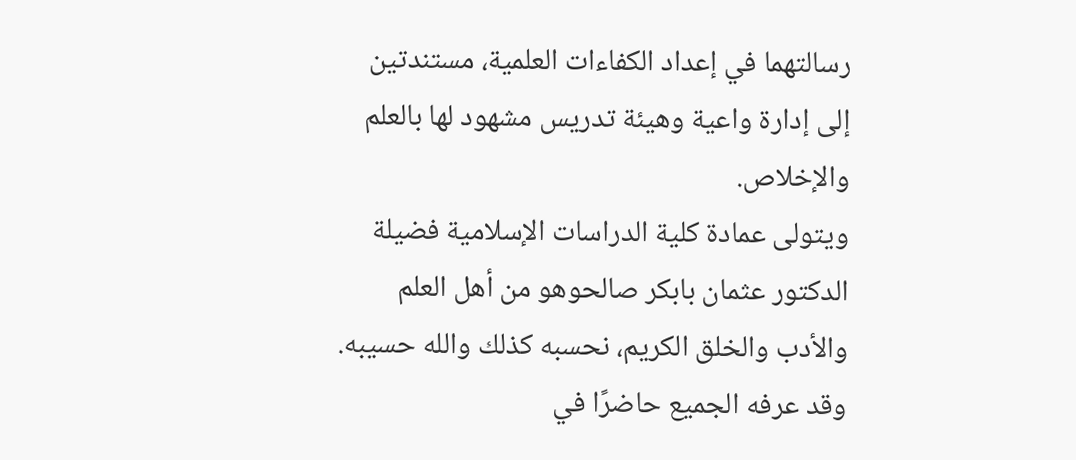رسالتهما في إعداد الكفاءات العلمية، مستندتين إلى إدارة واعية وهيئة تدريس مشهود لها بالعلم والإخلاص.
ويتولى عمادة كلية الدراسات الإسلامية فضيلة الدكتور عثمان بابكر صالحوهو من أهل العلم والأدب والخلق الكريم، نحسبه كذلك والله حسيبه. وقد عرفه الجميع حاضرًا في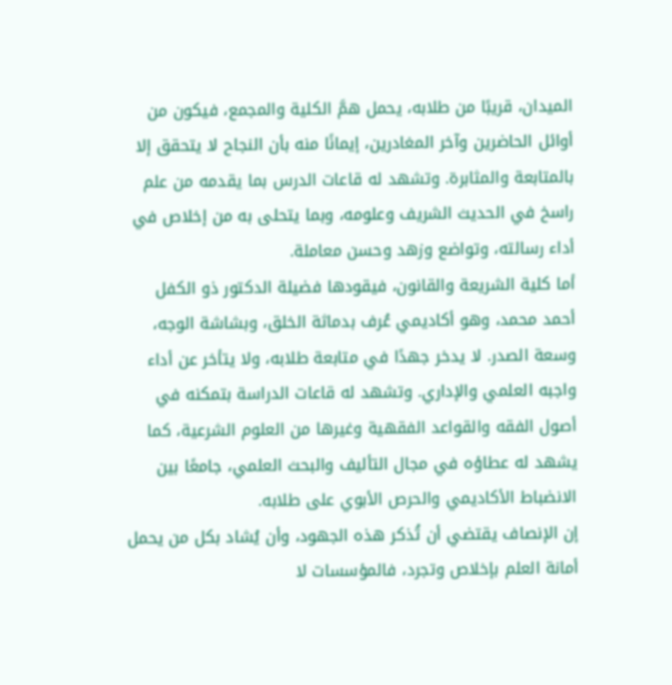الميدان، قريبًا من طلابه، يحمل همَّ الكلية والمجمع، فيكون من أوائل الحاضرين وآخر المغادرين، إيمانًا منه بأن النجاح لا يتحقق إلا بالمتابعة والمثابرة. وتشهد له قاعات الدرس بما يقدمه من علم راسخ في الحديث الشريف وعلومه، وبما يتحلى به من إخلاص في أداء رسالته، وتواضع وزهد وحسن معاملة.
أما كلية الشريعة والقانون، فيقودها فضيلة الدكتور ذو الكفل أحمد محمد، وهو أكاديمي عُرف بدماثة الخلق، وبشاشة الوجه، وسعة الصدر. لا يدخر جهدًا في متابعة طلابه، ولا يتأخر عن أداء واجبه العلمي والإداري. وتشهد له قاعات الدراسة بتمكنه في أصول الفقه والقواعد الفقهية وغيرها من العلوم الشرعية، كما يشهد له عطاؤه في مجال التأليف والبحث العلمي، جامعًا بين الانضباط الأكاديمي والحرص الأبوي على طلابه.
إن الإنصاف يقتضي أن تُذكر هذه الجهود، وأن يُشاد بكل من يحمل أمانة العلم بإخلاص وتجرد، فالمؤسسات لا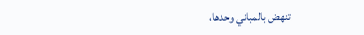تنهض بالمباني وحدها،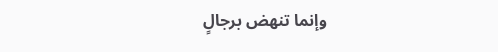وإنما تنهض برجالٍ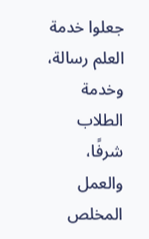جعلوا خدمة العلم رسالة، وخدمة الطلاب شرفًا، والعمل المخلص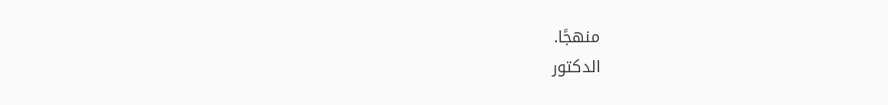منهجًا.
الدكتور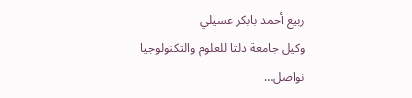ربيع أحمد بابكر عسيلي
وكيل جامعة دلتا للعلوم والتكنولوجيا
نواصل…